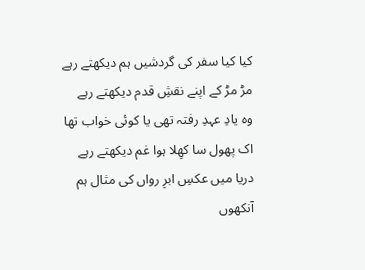کیا کیا سفر کی گردشیں ہم دیکھتے رہے
مڑ مڑ کے اپنے نقشِ قدم دیکھتے رہے
وہ یادِ عہدِ رفتہ تھی یا کوئی خواب تھا
اک پھول سا کھِلا ہوا غم دیکھتے رہے
دریا میں عکسِ ابرِ رواں کی مثال ہم
آنکھوں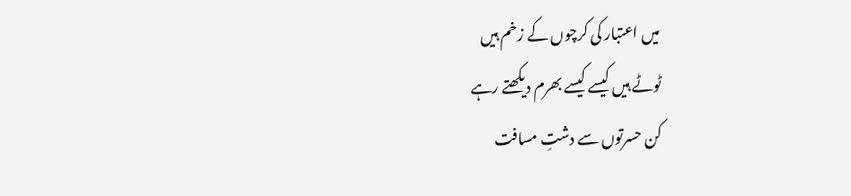میں اعتبار کی کرچوں کے زخم ہیں
ٹوٹے ہیں کیسے کیسے بھرم دیکھتے رہے
کن حسرتوں سے دشتِ مسافت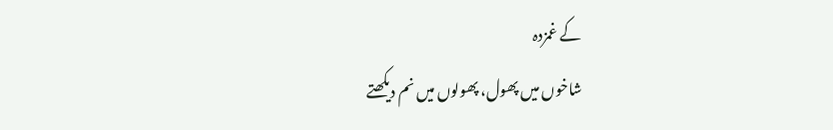کے غمزدہ
شاخوں میں پھول، پھولوں میں نم دیکھتے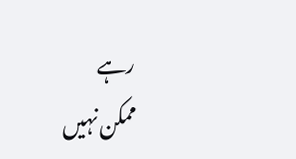رہے
ممکن نہیں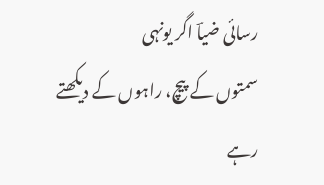رسائی ضیاؔ اگر یونہی
سمتوں کے پیچ، راہوں کے دیکھتے رہے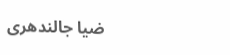ضیا جالندھری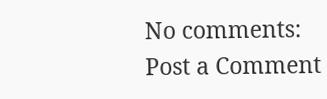No comments:
Post a Comment